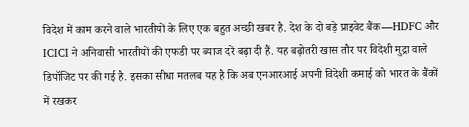विदेश में काम करने वाले भारतीयों के लिए एक बहुत अच्छी खबर है. देश के दो बड़े प्राइवेट बैंक—HDFC और ICICI ने अनिवासी भारतीयों की एफडी पर ब्याज दरें बढ़ा दी हैं. यह बढ़ोतरी खास तौर पर विदेशी मुद्रा वाले डिपॉजिट पर की गई है. इसका सीधा मतलब यह है कि अब एनआरआई अपनी विदेशी कमाई को भारत के बैंकों में रखकर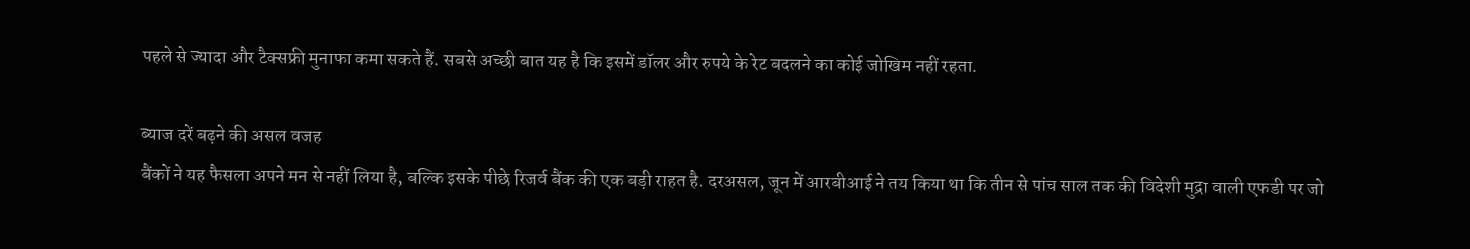पहले से ज्यादा और टैक्सफ्री मुनाफा कमा सकते हैं. सबसे अच्छी बात यह है कि इसमें डॉलर और रुपये के रेट बदलने का कोई जोखिम नहीं रहता.

ब्याज दरें बढ़ने की असल वजह
बैंकों ने यह फैसला अपने मन से नहीं लिया है, बल्कि इसके पीछे रिजर्व बैंक की एक बड़ी राहत है. दरअसल, जून में आरबीआई ने तय किया था कि तीन से पांच साल तक की विदेशी मुद्रा वाली एफडी पर जो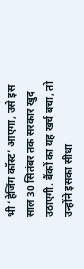भी ‘हेजिंग कॉस्ट’ आएगा, उसे इस साल 30 सितंबर तक सरकार खुद उठाएगी. बैंकों का यह खर्च बचा, तो उन्होंने इसका सीधा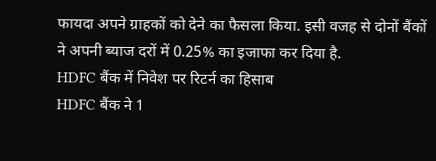फायदा अपने ग्राहकों को देने का फैसला किया. इसी वजह से दोनों बैंकों ने अपनी ब्याज दरों में 0.25% का इजाफा कर दिया है.
HDFC बैंक में निवेश पर रिटर्न का हिसाब
HDFC बैंक ने 1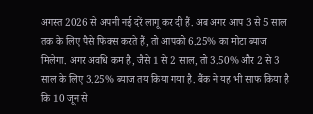अगस्त 2026 से अपनी नई दरें लागू कर दी हैं. अब अगर आप 3 से 5 साल तक के लिए पैसे फिक्स करते हैं, तो आपको 6.25% का मोटा ब्याज मिलेगा. अगर अवधि कम है, जैसे 1 से 2 साल, तो 3.50% और 2 से 3 साल के लिए 3.25% ब्याज तय किया गया है. बैंक ने यह भी साफ किया है कि 10 जून से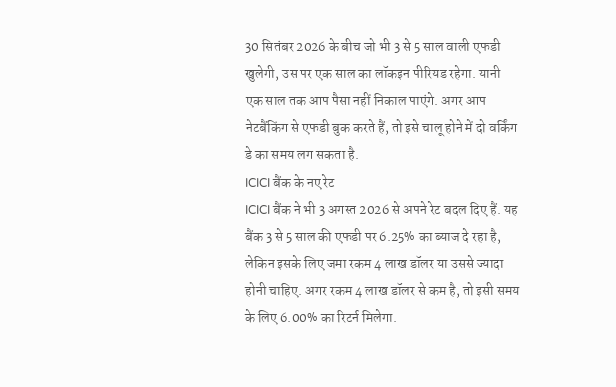30 सितंबर 2026 के बीच जो भी 3 से 5 साल वाली एफडी खुलेगी, उस पर एक साल का लॉकइन पीरियड रहेगा. यानी एक साल तक आप पैसा नहीं निकाल पाएंगे. अगर आप नेटबैंकिंग से एफडी बुक करते हैं, तो इसे चालू होने में दो वर्किंग डे का समय लग सकता है.
ICICI बैंक के नए रेट
ICICI बैंक ने भी 3 अगस्त 2026 से अपने रेट बदल दिए हैं. यह बैंक 3 से 5 साल की एफडी पर 6.25% का ब्याज दे रहा है, लेकिन इसके लिए जमा रकम 4 लाख डॉलर या उससे ज्यादा होनी चाहिए. अगर रकम 4 लाख डॉलर से कम है, तो इसी समय के लिए 6.00% का रिटर्न मिलेगा.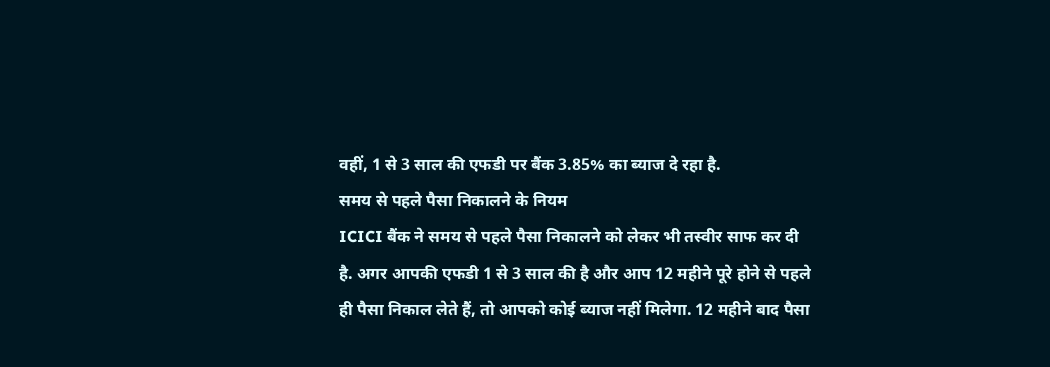वहीं, 1 से 3 साल की एफडी पर बैंक 3.85% का ब्याज दे रहा है.
समय से पहले पैसा निकालने के नियम
ICICI बैंक ने समय से पहले पैसा निकालने को लेकर भी तस्वीर साफ कर दी है. अगर आपकी एफडी 1 से 3 साल की है और आप 12 महीने पूरे होने से पहले ही पैसा निकाल लेते हैं, तो आपको कोई ब्याज नहीं मिलेगा. 12 महीने बाद पैसा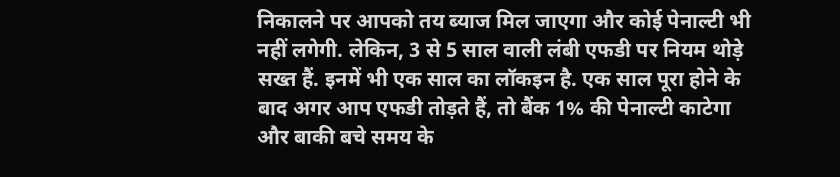निकालने पर आपको तय ब्याज मिल जाएगा और कोई पेनाल्टी भी नहीं लगेगी. लेकिन, 3 से 5 साल वाली लंबी एफडी पर नियम थोड़े सख्त हैं. इनमें भी एक साल का लॉकइन है. एक साल पूरा होने के बाद अगर आप एफडी तोड़ते हैं, तो बैंक 1% की पेनाल्टी काटेगा और बाकी बचे समय के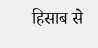हिसाब से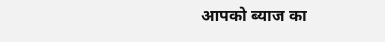आपको ब्याज का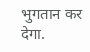भुगतान कर देगा.